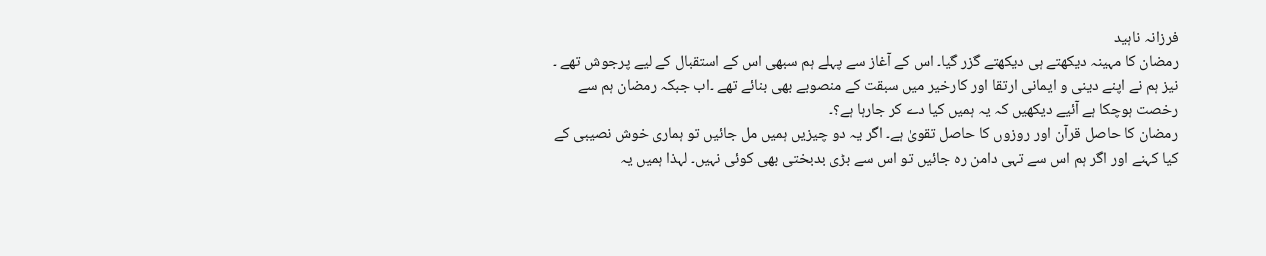فرزانہ ناہید
رمضان کا مہینہ دیکھتے ہی دیکھتے گزر گیا۔ اس کے آغاز سے پہلے ہم سبھی اس کے استقبال کے لیے پرجوش تھے ۔ نیز ہم نے اپنے دینی و ایمانی ارتقا اور کارخیر میں سبقت کے منصوبے بھی بنائے تھے ۔اب جبکہ رمضان ہم سے رخصت ہوچکا ہے آئیے دیکھیں کہ یہ ہمیں کیا دے کر جارہا ہے؟۔
رمضان کا حاصل قرآن اور روزوں کا حاصل تقویٰ ہے۔ اگر یہ دو چیزیں ہمیں مل جائیں تو ہماری خوش نصیبی کے کیا کہنے اور اگر ہم اس سے تہی دامن رہ جائیں تو اس سے بڑی بدبختی بھی کوئی نہیں۔ لہذا ہمیں یہ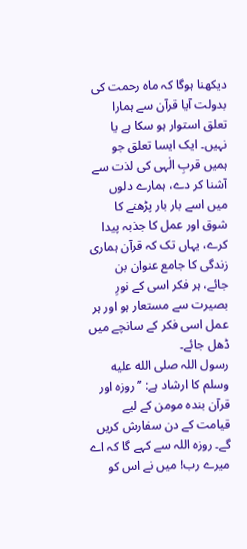دیکھنا ہوگا کہ ماہ رحمت کی بدولت آیا قرآن سے ہمارا تعلق استوار ہو سکا ہے یا نہیں۔ ایک ایسا تعلق جو ہمیں قربِ الٰہی کی لذت سے آشنا کر دے، ہمارے دلوں میں اسے بار بار پڑھنے کا شوق اور عمل کا جذبہ پیدا کرے، یہاں تک کہ قرآن ہماری زندگی کا جامع عنوان بن جائے، ہر فکر اسی کے نورِ بصیرت سے مستعار ہو اور ہر عمل اسی فکر کے سانچے میں ڈھل جائے۔
رسول اللہ صلى الله عليه وسلم کا ارشاد ہے: ’’روزہ اور قرآن بندہ مومن کے لیے قیامت کے دن سفارش کریں گے۔ روزہ اللہ سے کہے گا کہ اے میرے رب! میں نے اس کو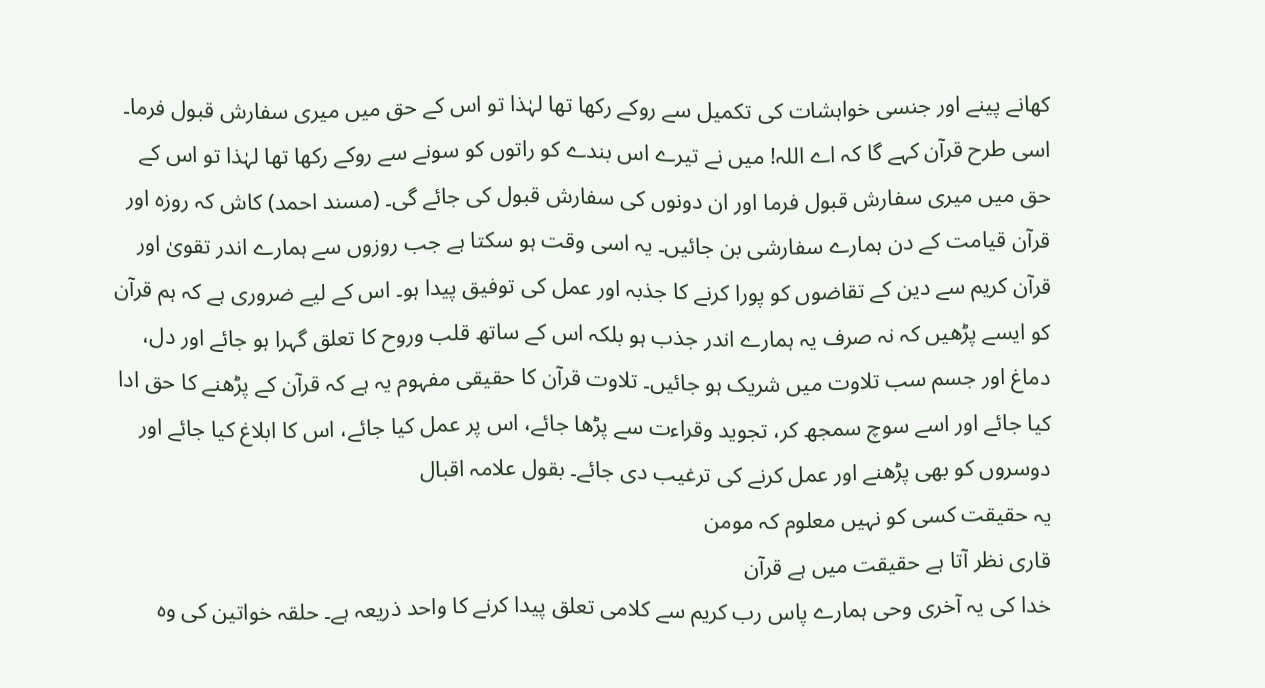کھانے پینے اور جنسی خواہشات کی تکمیل سے روکے رکھا تھا لہٰذا تو اس کے حق میں میری سفارش قبول فرما۔ اسی طرح قرآن کہے گا کہ اے اللہ! میں نے تیرے اس بندے کو راتوں کو سونے سے روکے رکھا تھا لہٰذا تو اس کے حق میں میری سفارش قبول فرما اور ان دونوں کی سفارش قبول کی جائے گی۔ (مسند احمد) کاش کہ روزہ اور قرآن قیامت کے دن ہمارے سفارشی بن جائیں۔ یہ اسی وقت ہو سکتا ہے جب روزوں سے ہمارے اندر تقویٰ اور قرآن کریم سے دین کے تقاضوں کو پورا کرنے کا جذبہ اور عمل کی توفیق پیدا ہو۔ اس کے لیے ضروری ہے کہ ہم قرآن کو ایسے پڑھیں کہ نہ صرف یہ ہمارے اندر جذب ہو بلکہ اس کے ساتھ قلب وروح کا تعلق گہرا ہو جائے اور دل، دماغ اور جسم سب تلاوت میں شریک ہو جائیں۔ تلاوت قرآن کا حقیقی مفہوم یہ ہے کہ قرآن کے پڑھنے کا حق ادا کیا جائے اور اسے سوچ سمجھ کر، تجوید وقراءت سے پڑھا جائے، اس پر عمل کیا جائے، اس کا ابلاغ کیا جائے اور دوسروں کو بھی پڑھنے اور عمل کرنے کی ترغیب دی جائے۔ بقول علامہ اقبال
یہ حقیقت کسی کو نہیں معلوم کہ مومن
قاری نظر آتا ہے حقیقت میں ہے قرآن
خدا کی یہ آخری وحی ہمارے پاس رب کریم سے کلامی تعلق پیدا کرنے کا واحد ذریعہ ہے۔ حلقہ خواتین کی وہ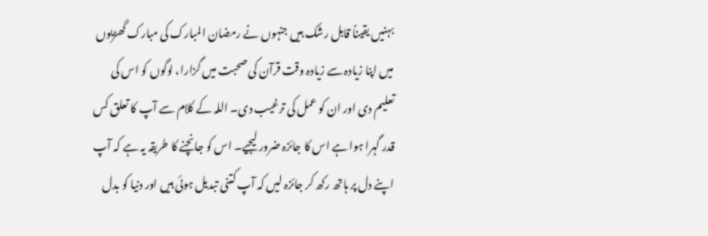بہنیں یقیناً قابل رشک ہیں جنہوں نے رمضان المبارک کی مبارک گھڑیوں میں اپنا زیادہ سے زیادہ وقت قرآن کی صحبت میں گزارا، لوگوں کو اس کی تعلیم دی اور ان کو عمل کی ترغیب دی۔ اللہ کے کلام سے آپ کا تعلق کس قدر گہرا ہوا ہے اس کا جائزہ ضرور لیجیے۔ اس کو جانچنے کا طریقہ یہ ہے کہ آپ اپنے دل پر ہاتھ رکھ کر جائزہ لیں کہ آپ کتنی تبدیل ہوئی ہیں اور دنیا کو بدل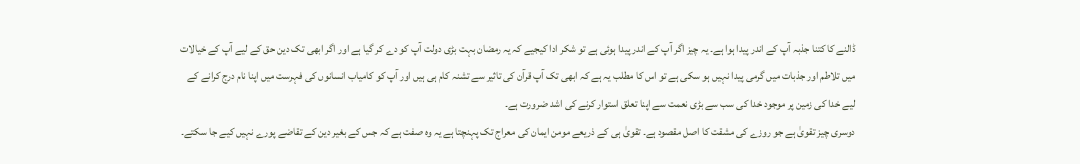ڈالنے کا کتنا جذبہ آپ کے اندر پیدا ہوا ہے۔ یہ چیز اگر آپ کے اندر پیدا ہوئی ہے تو شکر ادا کیجیے کہ یہ رمضان بہت بڑی دولت آپ کو دے کر گیا ہے اور اگر ابھی تک دین حق کے لیے آپ کے خیالات میں تلاطم اور جذبات میں گرمی پیدا نہیں ہو سکی ہے تو اس کا مطلب یہ ہے کہ ابھی تک آپ قرآن کی تاثیر سے تشنہ کام ہی ہیں اور آپ کو کامیاب انسانوں کی فہرست میں اپنا نام درج کرانے کے لیے خدا کی زمین پر موجود خدا کی سب سے بڑی نعمت سے اپنا تعلق استوار کرنے کی اشد ضرورت ہے۔
دوسری چیز تقویٰ ہے جو روزے کی مشقت کا اصل مقصود ہے۔ تقویٰ ہی کے ذریعے مومن ایمان کی معراج تک پہنچتا ہے یہ وہ صفت ہے کہ جس کے بغیر دین کے تقاضے پورے نہیں کیے جا سکتے۔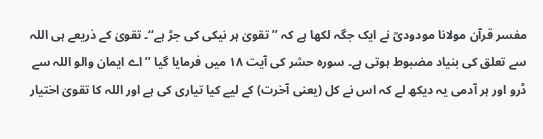مفسر قرآن مولانا مودودیؒ نے ایک جگہ لکھا ہے کہ ’’تقویٰ ہر نیکی کی جڑ ہے‘‘۔ تقویٰ کے ذریعے ہی اللہ سے تعلق کی بنیاد مضبوط ہوتی ہے۔ سورہ حشر کی آیت ۱۸ میں فرمایا گیا ’’اے ایمان والو اللہ سے ڈرو اور ہر آدمی یہ دیکھ لے کہ اس نے کل (یعنی آخرت) کے لیے کیا تیاری کی ہے اور اللہ کا تقویٰ اختیار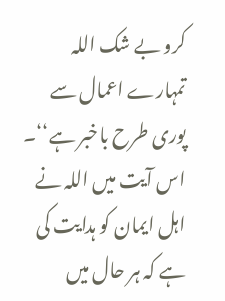کرو بے شک اللہ تمہارے اعمال سے پوری طرح باخبر ہے‘‘۔
اس آیت میں اللہ نے اہل ایمان کو ہدایت کی ہے کہ ہر حال میں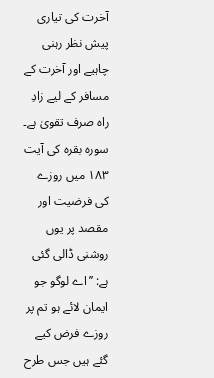آخرت کی تیاری پیش نظر رہنی چاہیے اور آخرت کے مسافر کے لیے زادِ راہ صرف تقویٰ ہے۔ سورہ بقرہ کی آیت ۱۸۳ میں روزے کی فرضیت اور مقصد پر یوں روشنی ڈالی گئی ہے: ’’اے لوگو جو ایمان لائے ہو تم پر روزے فرض کیے گئے ہیں جس طرح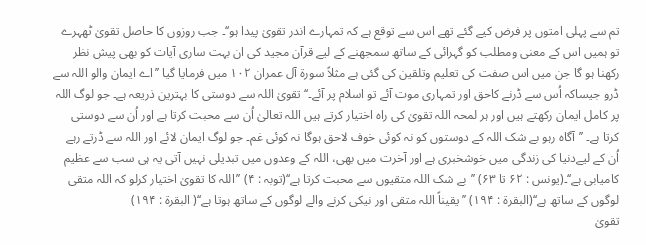تم سے پہلی امتوں پر فرض کیے گئے تھے اس سے توقع ہے کہ تمہارے اندر تقویٰ پیدا ہو‘‘۔ جب روزوں کا حاصل تقویٰ ٹھہرے تو ہمیں اس کے معنی ومطلب کو گہرائی کے ساتھ سمجھنے کے لیے قرآن مجید کی ان بہت ساری آیات کو بھی پیش نظر رکھنا ہو گا جن میں اس صفت کی تعلیم وتلقین کی گئی ہے مثلاً سورة آل عمران ۱۰۲ میں فرمایا گیا ’’اے ایمان والو اللہ سے ڈرو جیساکہ اُس سے ڈرنے کاحق اور تمہاری موت آئے تو اسلام پر آئے۔‘‘تقویٰ اللہ سے دوستی کا بہترین ذریعہ ہے۔ جو لوگ اللہ پر کامل ایمان رکھتے ہیں اور ہر لمحہ اللہ تقویٰ کی راہ اختیار کرتے ہیں اللہ تعالیٰ اُن سے محبت کرتا ہے اور اُن سے دوستی کرتا ہے۔ ’’آگاہ رہو بے شک اللہ کے دوستوں کو نہ کوئی خوف لاحق ہوگا نہ کوئی غم۔ جو لوگ ایمان لائے اور اللہ سے ڈرتے رہے اُن کے لیےدنیا کی زندگی میں خوشخبری ہے اور آخرت میں بھی، اللہ کے وعدوں میں تبدیلی نہیں آتی یہ ہی سب سے عظیم کامیابی ہے‘‘۔(یونس : ۶۲ تا ۶۳) ’’بے شک اللہ متقیوں سے محبت کرتا ہے‘‘(توبہ : ۴) ’’اللہ کا تقویٰ اختیار کرلو کہ اللہ متقی لوگوں کے ساتھ ہے‘‘(البقرة : ۱۹۴) ’’یقیناً اللہ متقی اور نیکی کرنے والے لوگوں کے ساتھ ہوتا ہے‘‘( البقرة : ۱۹۴)
تقویٰ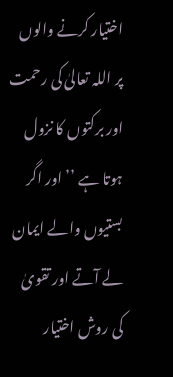اختیار کرنے والوں پر اللہ تعالیٰ کی رحمت اور برکتوں کا نزول ہوتا ہے ’’اور اگر بستیوں والے ایمان لے آتے اور تقویٰ کی روش اختیار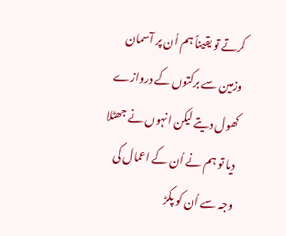کرتے تو یقیناً ہم اُن پر آسمان وزمین سے برکتوں کے دروازے کھول دیتے لیکن انہوں نے جھٹلا دیا تو ہم نے اُن کے اعمال کی وجہ سے اُن کو پکڑ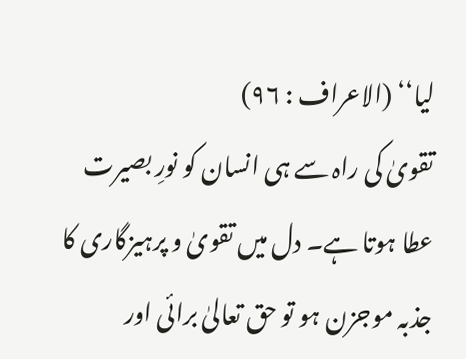لیا‘‘ (الاعراف : ۹۶)
تقویٰ کی راہ سے ہی انسان کو نورِ بصیرت عطا ہوتا ہے۔ دل میں تقویٰ و پرہیزگاری کا جذبہ موجزن ہو تو حق تعالیٰ برائی اور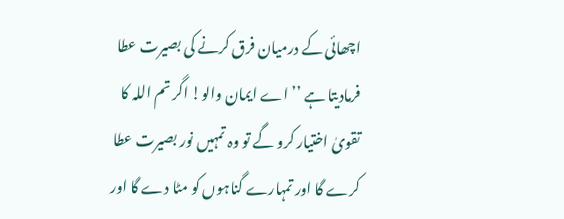اچھائی کے درمیان فرق کرنے کی بصیرت عطا فرمادیتا ہے ’’اے ایمان والو! اگر تم اللہ کا تقویٰ اختیار کرو گے تو وہ تمہیں نور بصیرت عطا کرے گا اور تمہارے گناہوں کو مٹا دے گا اور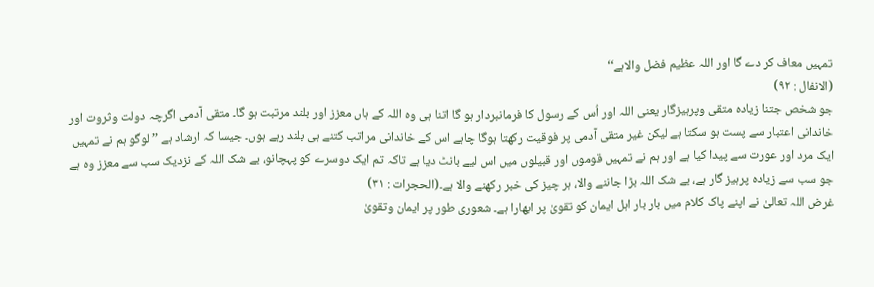تمہیں معاف کر دے گا اور اللہ عظیم فضل والاہے‘‘
(الانفال : ۹۲)
جو شخص جتنا زیادہ متقی وپرہیزگار یعنی اللہ اور اُس کے رسول کا فرمانبردار ہو گا اتنا ہی وہ اللہ کے ہاں معزز اور بلند مرتبت ہو گا۔ متقی آدمی اگرچہ دولت وثروت اور خاندانی اعتبار سے پست ہو سکتا ہے لیکن غیر متقی آدمی پر فوقیت رکھتا ہوگا چاہے اس کے خاندانی مراتب کتنے ہی بلند رہے ہوں۔ جیسا کہ ارشاد ہے ’’لوگو ہم نے تمہیں ایک مرد اور عورت سے پیدا کیا ہے اور ہم نے تمہیں قوموں اور قبیلوں میں اس لیے بانٹ دیا ہے تاکہ تم ایک دوسرے کو پہچانو، بے شک اللہ کے نزدیک سب سے معزز وہ ہے جو سب سے زیادہ پرہیز گار ہے، بے شک اللہ بڑا جاننے والا، ہر چیز کی خبر رکھنے والا ہے۔(الحجرات : ۳۱)
غرض اللہ تعالیٰ نے اپنے پاک کلام میں بار بار اہل ایمان کو تقویٰ پر ابھارا ہے۔ شعوری طور پر ایمان وتقویٰ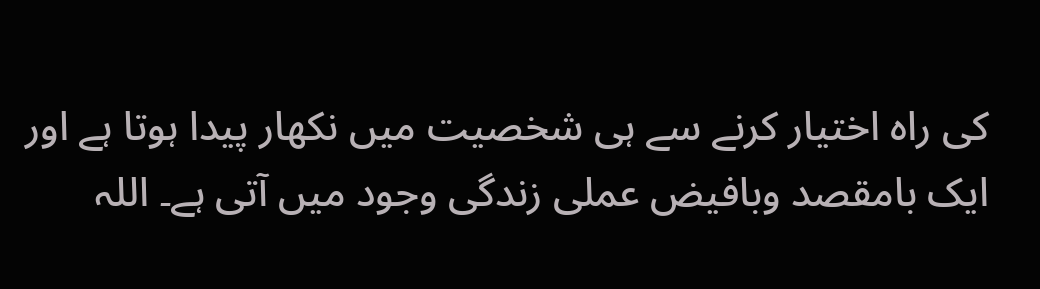کی راہ اختیار کرنے سے ہی شخصیت میں نکھار پیدا ہوتا ہے اور ایک بامقصد وبافیض عملی زندگی وجود میں آتی ہے۔ اللہ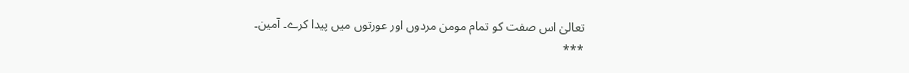تعالیٰ اس صفت کو تمام مومن مردوں اور عورتوں میں پیدا کرے۔ آمین۔
***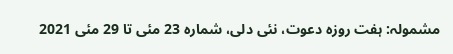مشمولہ: ہفت روزہ دعوت، نئی دلی، شمارہ 23 مئی تا 29 مئی 2021